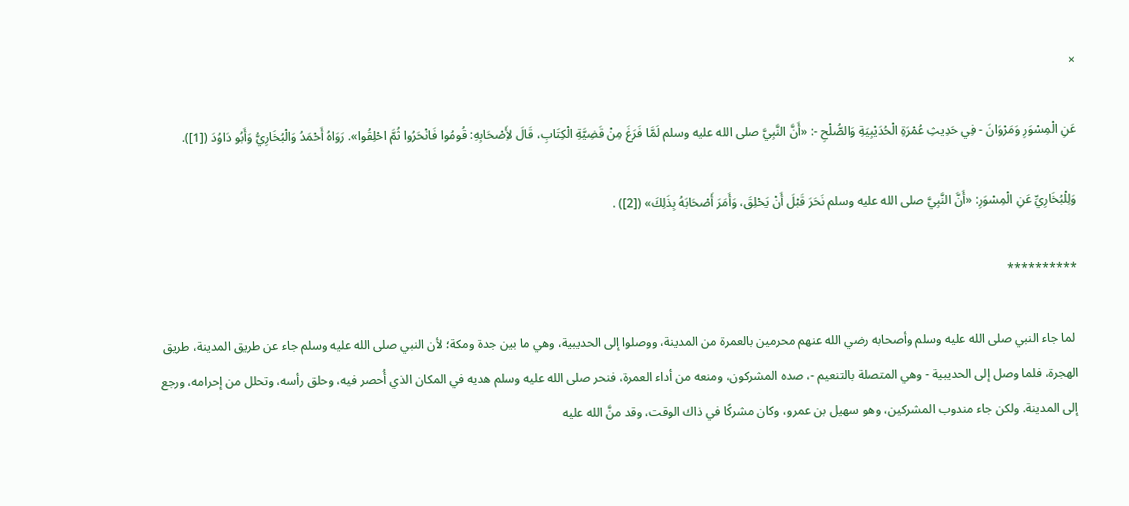×

عَنِ الْمِسْوَرِ وَمَرْوَانَ - فِي حَدِيثِ عُمْرَةِ الْحُدَيْبِيَةِ وَالصُّلْحِ -: «أَنَّ النَّبِيَّ صلى الله عليه وسلم لَمَّا فَرَغَ مِنْ قَضِيَّةِ الْكِتَابِ، قَالَ لأَِصْحَابِهِ: قُومُوا فَانْحَرُوا ثُمَّ احْلِقُوا». رَوَاهُ أَحْمَدُ وَالْبُخَارِيُّ وَأَبُو دَاوُدَ ([1]).

وَلِلْبُخَارِيِّ عَنِ الْمِسْوَرِ: «أَنَّ النَّبِيَّ صلى الله عليه وسلم نَحَرَ قَبْلَ أَنْ يَحْلِقَ، وَأَمَرَ أَصْحَابَهُ بِذَلِكَ» ([2]) .

**********

 لما جاء النبي صلى الله عليه وسلم وأصحابه رضي الله عنهم محرمين بالعمرة من المدينة، ووصلوا إلى الحديبية، وهي ما بين جدة ومكة؛ لأن النبي صلى الله عليه وسلم جاء عن طريق المدينة، طريق الهجرة، فلما وصل إلى الحديبية - وهي المتصلة بالتنعيم -، صده المشركون، ومنعه من أداء العمرة، فنحر صلى الله عليه وسلم هديه في المكان الذي أُحصر فيه، وحلق رأسه، وتحلل من إحرامه، ورجع إلى المدينة. ولكن جاء مندوب المشركين، وهو سهيل بن عمرو، وكان مشركًا في ذاك الوقت، وقد منَّ الله عليه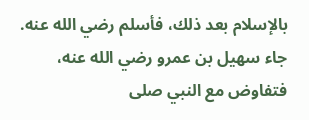بالإسلام بعد ذلك، فأسلم رضي الله عنه. جاء سهيل بن عمرو رضي الله عنه، فتفاوض مع النبي صلى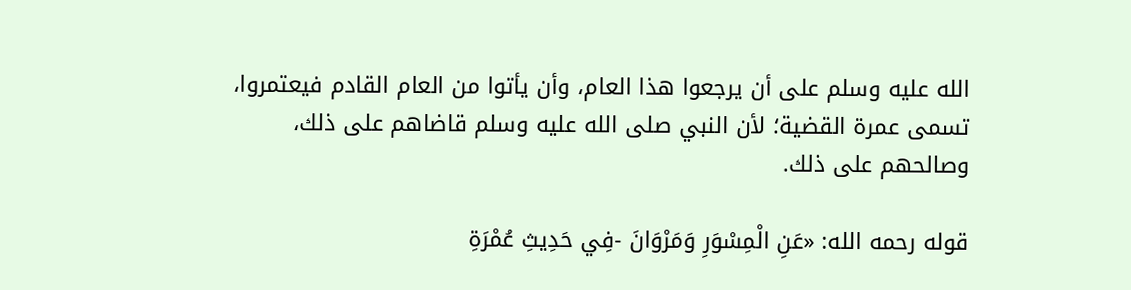الله عليه وسلم على أن يرجعوا هذا العام، وأن يأتوا من العام القادم فيعتمروا، تسمى عمرة القضية؛ لأن النبي صلى الله عليه وسلم قاضاهم على ذلك، وصالحهم على ذلك.

قوله رحمه الله: «عَنِ الْمِسْوَرِ وَمَرْوَانَ -فِي حَدِيثِ عُمْرَةِ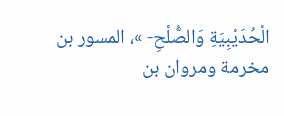الْحُدَيْبِيَةِ وَالصُّلْحِ- »، المسور بن مخرمة ومروان بن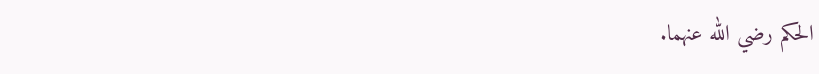الحكم رضي الله عنهما.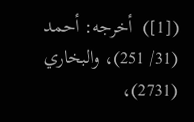([1])  أخرجه: أحمد (31/ 251)، والبخاري (2731)،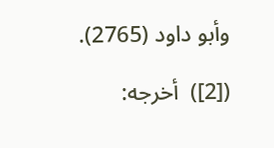وأبو داود (2765).

([2])  أخرجه: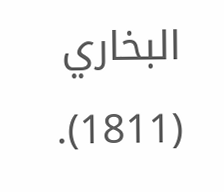البخاري (1811).